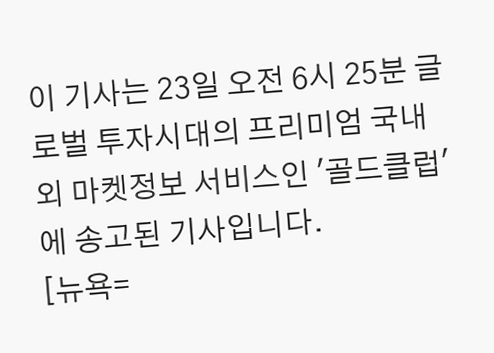이 기사는 23일 오전 6시 25분 글로벌 투자시대의 프리미엄 국내외 마켓정보 서비스인 '골드클럽'에 송고된 기사입니다.
[뉴욕=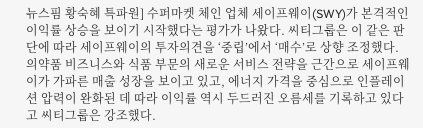뉴스핌 황숙혜 특파원] 수퍼마켓 체인 업체 세이프웨이(SWY)가 본격적인 이익률 상승을 보이기 시작했다는 평가가 나왔다. 씨티그룹은 이 같은 판단에 따라 세이프웨이의 투자의견을 ‘중립’에서 ‘매수’로 상향 조정했다.
의약품 비즈니스와 식품 부문의 새로운 서비스 전략을 근간으로 세이프웨이가 가파른 매출 성장을 보이고 있고, 에너지 가격을 중심으로 인플레이션 압력이 완화된 데 따라 이익률 역시 두드러진 오름세를 기록하고 있다고 씨티그룹은 강조했다.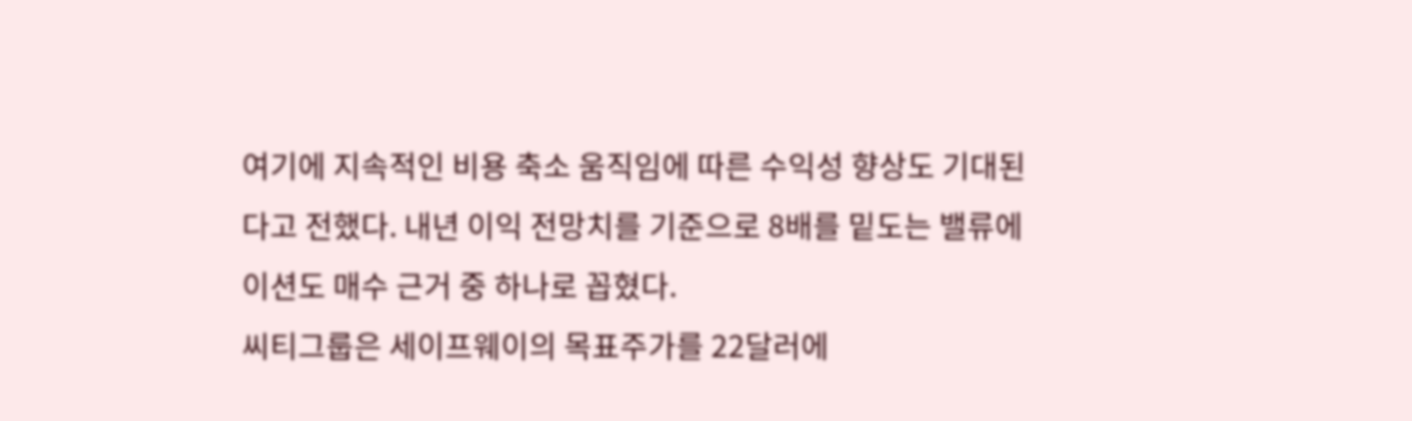여기에 지속적인 비용 축소 움직임에 따른 수익성 향상도 기대된다고 전했다. 내년 이익 전망치를 기준으로 8배를 밑도는 밸류에이션도 매수 근거 중 하나로 꼽혔다.
씨티그룹은 세이프웨이의 목표주가를 22달러에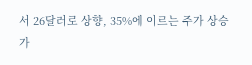서 26달러로 상향, 35%에 이르는 주가 상승 가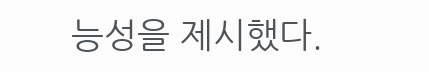능성을 제시했다.